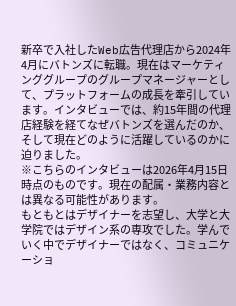新卒で入社したWeb広告代理店から2024年4月にバトンズに転職。現在はマーケティンググループのグループマネージャーとして、プラットフォームの成長を牽引しています。インタビューでは、約15年間の代理店経験を経てなぜバトンズを選んだのか、そして現在どのように活躍しているのかに迫りました。
※こちらのインタビューは2026年4月15日時点のものです。現在の配属・業務内容とは異なる可能性があります。
もともとはデザイナーを志望し、大学と大学院ではデザイン系の専攻でした。学んでいく中でデザイナーではなく、コミュニケーショ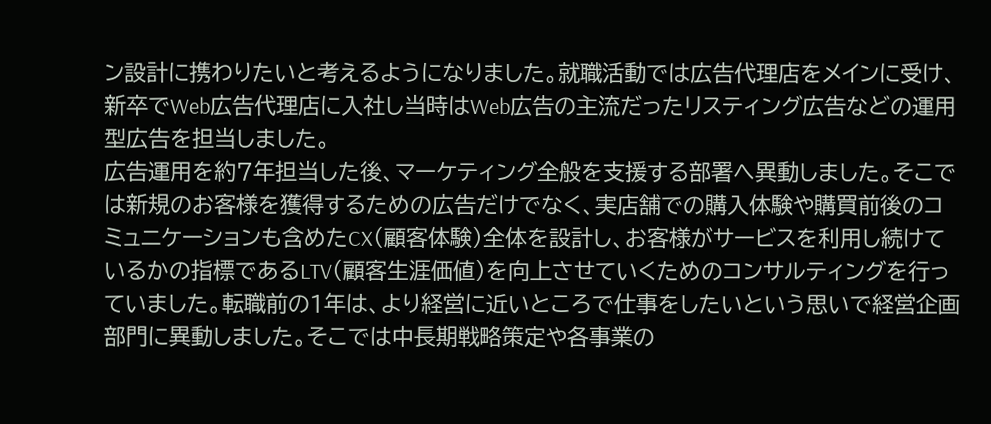ン設計に携わりたいと考えるようになりました。就職活動では広告代理店をメインに受け、新卒でWeb広告代理店に入社し当時はWeb広告の主流だったリスティング広告などの運用型広告を担当しました。
広告運用を約7年担当した後、マーケティング全般を支援する部署へ異動しました。そこでは新規のお客様を獲得するための広告だけでなく、実店舗での購入体験や購買前後のコミュニケーションも含めたCX(顧客体験)全体を設計し、お客様がサービスを利用し続けているかの指標であるLTV(顧客生涯価値)を向上させていくためのコンサルティングを行っていました。転職前の1年は、より経営に近いところで仕事をしたいという思いで経営企画部門に異動しました。そこでは中長期戦略策定や各事業の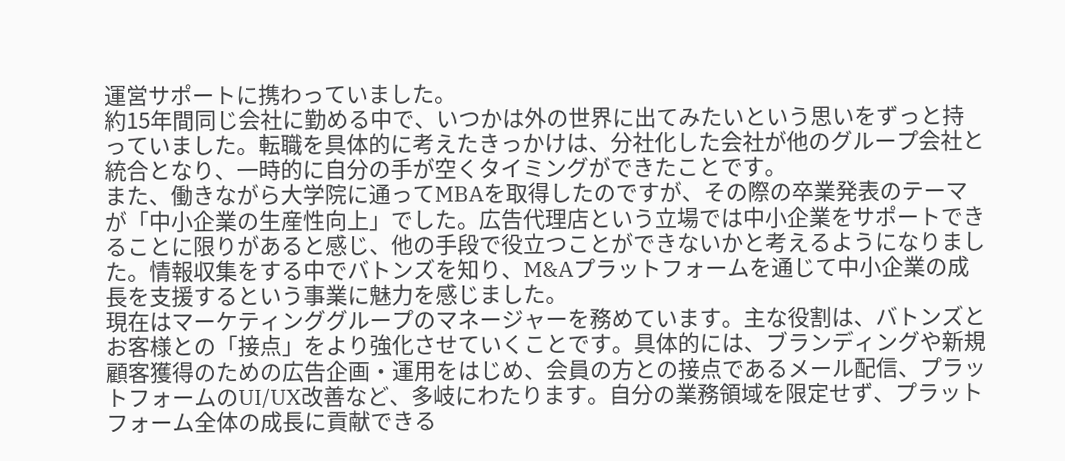運営サポートに携わっていました。
約15年間同じ会社に勤める中で、いつかは外の世界に出てみたいという思いをずっと持っていました。転職を具体的に考えたきっかけは、分社化した会社が他のグループ会社と統合となり、一時的に自分の手が空くタイミングができたことです。
また、働きながら大学院に通ってMBAを取得したのですが、その際の卒業発表のテーマが「中小企業の生産性向上」でした。広告代理店という立場では中小企業をサポートできることに限りがあると感じ、他の手段で役立つことができないかと考えるようになりました。情報収集をする中でバトンズを知り、M&Aプラットフォームを通じて中小企業の成長を支援するという事業に魅力を感じました。
現在はマーケティンググループのマネージャーを務めています。主な役割は、バトンズとお客様との「接点」をより強化させていくことです。具体的には、ブランディングや新規顧客獲得のための広告企画・運用をはじめ、会員の方との接点であるメール配信、プラットフォームのUI/UX改善など、多岐にわたります。自分の業務領域を限定せず、プラットフォーム全体の成長に貢献できる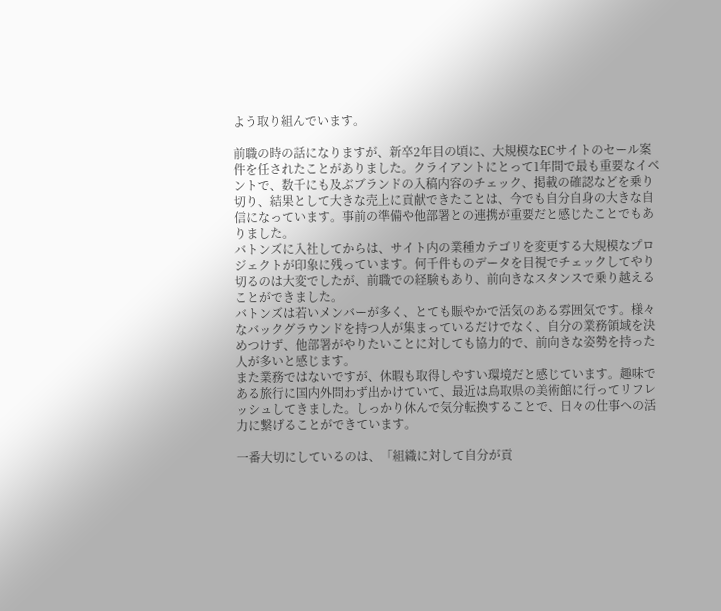よう取り組んでいます。

前職の時の話になりますが、新卒2年目の頃に、大規模なECサイトのセール案件を任されたことがありました。クライアントにとって1年間で最も重要なイベントで、数千にも及ぶブランドの入稿内容のチェック、掲載の確認などを乗り切り、結果として大きな売上に貢献できたことは、今でも自分自身の大きな自信になっています。事前の準備や他部署との連携が重要だと感じたことでもありました。
バトンズに入社してからは、サイト内の業種カテゴリを変更する大規模なプロジェクトが印象に残っています。何千件ものデータを目視でチェックしてやり切るのは大変でしたが、前職での経験もあり、前向きなスタンスで乗り越えることができました。
バトンズは若いメンバーが多く、とても賑やかで活気のある雰囲気です。様々なバックグラウンドを持つ人が集まっているだけでなく、自分の業務領域を決めつけず、他部署がやりたいことに対しても協力的で、前向きな姿勢を持った人が多いと感じます。
また業務ではないですが、休暇も取得しやすい環境だと感じています。趣味である旅行に国内外問わず出かけていて、最近は鳥取県の美術館に行ってリフレッシュしてきました。しっかり休んで気分転換することで、日々の仕事への活力に繋げることができています。

一番大切にしているのは、「組織に対して自分が貢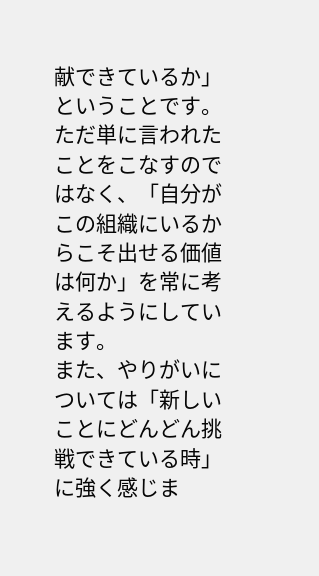献できているか」ということです。ただ単に言われたことをこなすのではなく、「自分がこの組織にいるからこそ出せる価値は何か」を常に考えるようにしています。
また、やりがいについては「新しいことにどんどん挑戦できている時」に強く感じま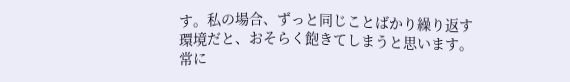す。私の場合、ずっと同じことばかり繰り返す環境だと、おそらく飽きてしまうと思います。常に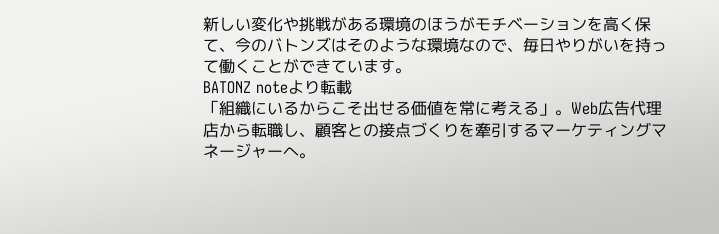新しい変化や挑戦がある環境のほうがモチベーションを高く保て、今のバトンズはそのような環境なので、毎日やりがいを持って働くことができています。
BATONZ noteより転載
「組織にいるからこそ出せる価値を常に考える」。Web広告代理店から転職し、顧客との接点づくりを牽引するマーケティングマネージャーへ。